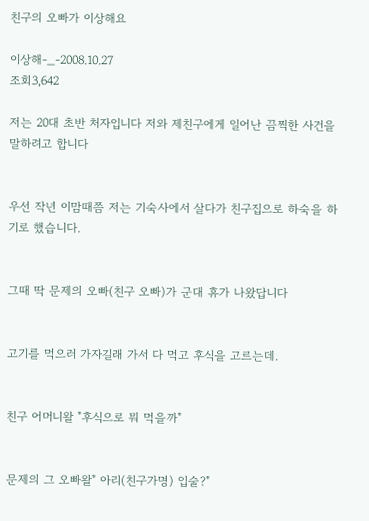친구의 오빠가 이상해요

이상해-_-2008.10.27
조회3,642

저는 20대 초반 처자입니다 저와 제친구에게 일어난 끔찍한 사건을 말하려고 합니다


우선 작년 이맘때쯤 저는 기숙사에서 살다가 친구집으로 하숙을 하기로 했습니다.


그때 딱 문제의 오빠(친구 오빠)가 군대 휴가 나왔답니다


고기를 먹으러 가자길래 가서 다 먹고 후식을 고르는데.


친구 어머니왈 "후식으로 뭐 먹을까"


문제의 그 오빠왈" 아리(친구가명) 입술?"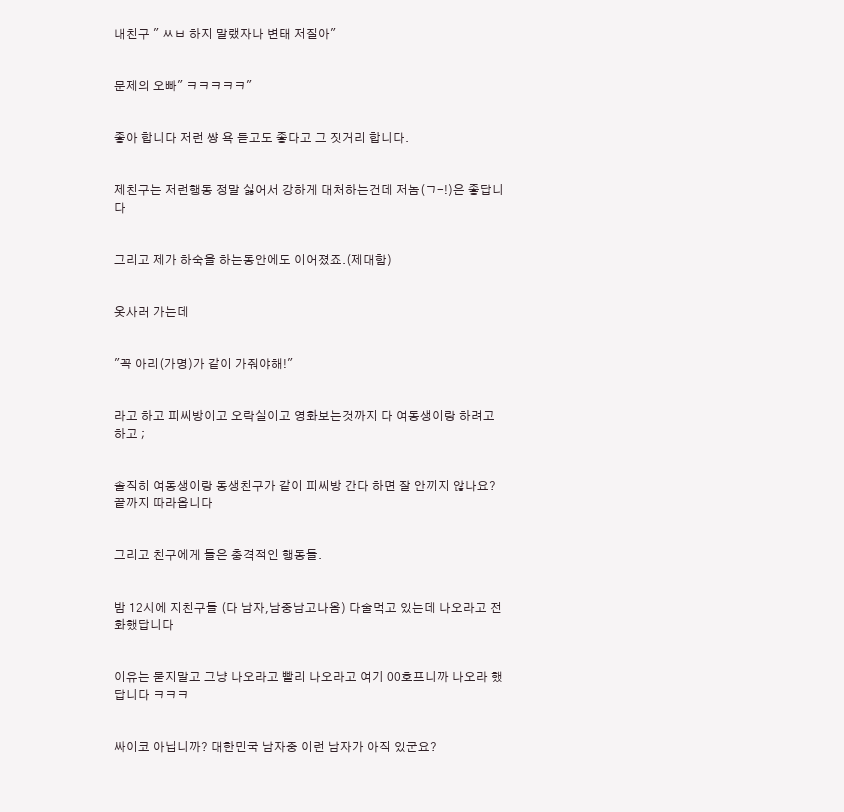내친구 " ㅆㅂ 하지 말랬자나 변태 저질아"


문제의 오빠" ㅋㅋㅋㅋㅋ"


좋아 합니다 저런 썅 욕 듣고도 좋다고 그 짓거리 합니다.


제친구는 저런행동 정말 싫어서 강하게 대처하는건데 저놈(ㄱ-!)은 좋답니다


그리고 제가 하숙을 하는동안에도 이어졌죠.(제대함)


옷사러 가는데


"꼭 아리(가명)가 같이 가줘야해!"


라고 하고 피씨방이고 오락실이고 영화보는것까지 다 여동생이랑 하려고 하고 ;


솔직히 여동생이랑 동생친구가 같이 피씨방 간다 하면 잘 안끼지 않나요? 끝까지 따라옵니다


그리고 친구에게 들은 충격적인 행동들.


밤 12시에 지친구들 (다 남자,남중남고나옴) 다술먹고 있는데 나오라고 전화했답니다


이유는 묻지말고 그냥 나오라고 빨리 나오라고 여기 00호프니까 나오라 했답니다 ㅋㅋㅋ


싸이코 아닙니까? 대한민국 남자중 이런 남자가 아직 있군요?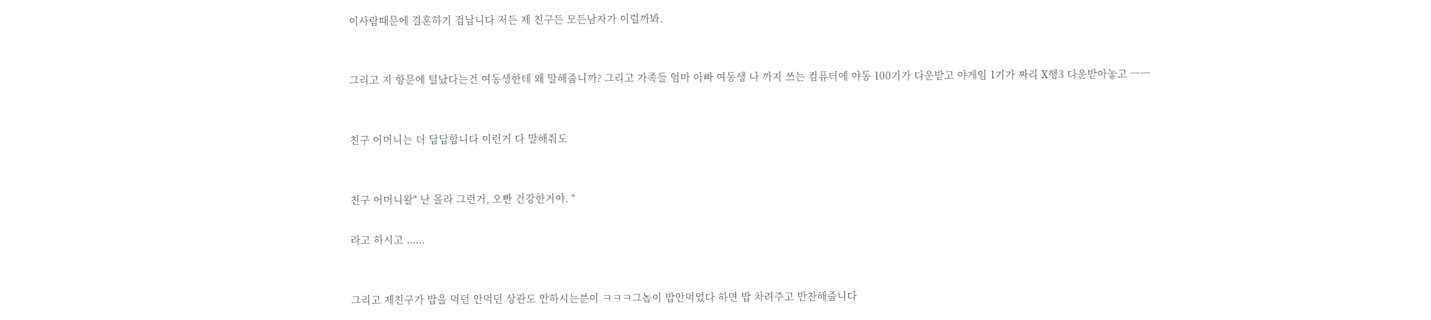이사람때문에 결혼하기 겁납니다 저든 제 친구든 모든남자가 이럴까봐.


그리고 지 항문에 털났다는건 여동생한테 왜 말해줍니까? 그리고 가족들 엄마 아빠 여동생 나 까지 쓰는 컴퓨터에 야동 100기가 다운받고 야게임 1기가 짜리 X행3 다운받아놓고 ㅡㅡ


친구 어머니는 더 답답합니다 이런거 다 말해줘도


친구 어머니왈" 난 몰라 그런거, 오빤 건강한거야. "

라고 하시고 ......


그리고 제친구가 밥을 먹던 안먹던 상관도 안하시는분이 ㅋㅋㅋ그놈이 밥안먹었다 하면 밥 차려주고 반찬해줍니다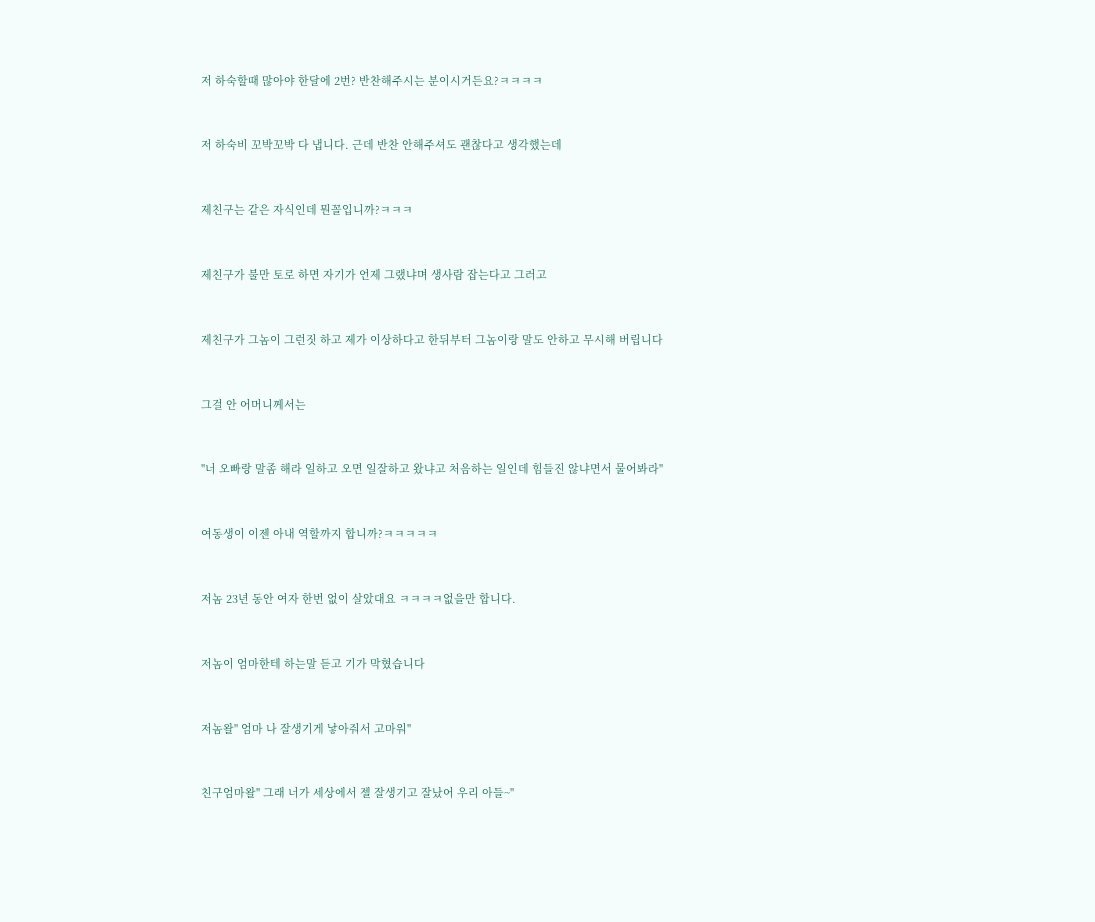저 하숙할때 많아야 한달에 2번? 반찬해주시는 분이시거든요?ㅋㅋㅋㅋ


저 하숙비 꼬박꼬박 다 냅니다. 근데 반찬 안해주셔도 괜찮다고 생각했는데


제친구는 같은 자식인데 뭔꼴입니까?ㅋㅋㅋ


제친구가 불만 토로 하면 자기가 언제 그랬냐며 생사람 잡는다고 그러고


제친구가 그놈이 그런짓 하고 제가 이상하다고 한뒤부터 그놈이랑 말도 안하고 무시해 버립니다


그걸 안 어머니께서는


"너 오빠랑 말좀 해라 일하고 오면 일잘하고 왔냐고 처음하는 일인데 힘들진 않냐면서 물어봐라"


여동생이 이젠 아내 역할까지 합니까?ㅋㅋㅋㅋㅋ


저놈 23년 동안 여자 한번 없이 살았대요 ㅋㅋㅋㅋ없을만 합니다.


저놈이 엄마한테 하는말 듣고 기가 막혔습니다


저놈왈" 엄마 나 잘생기게 낳아줘서 고마워"


친구엄마왈" 그래 너가 세상에서 젤 잘생기고 잘났어 우리 아들~"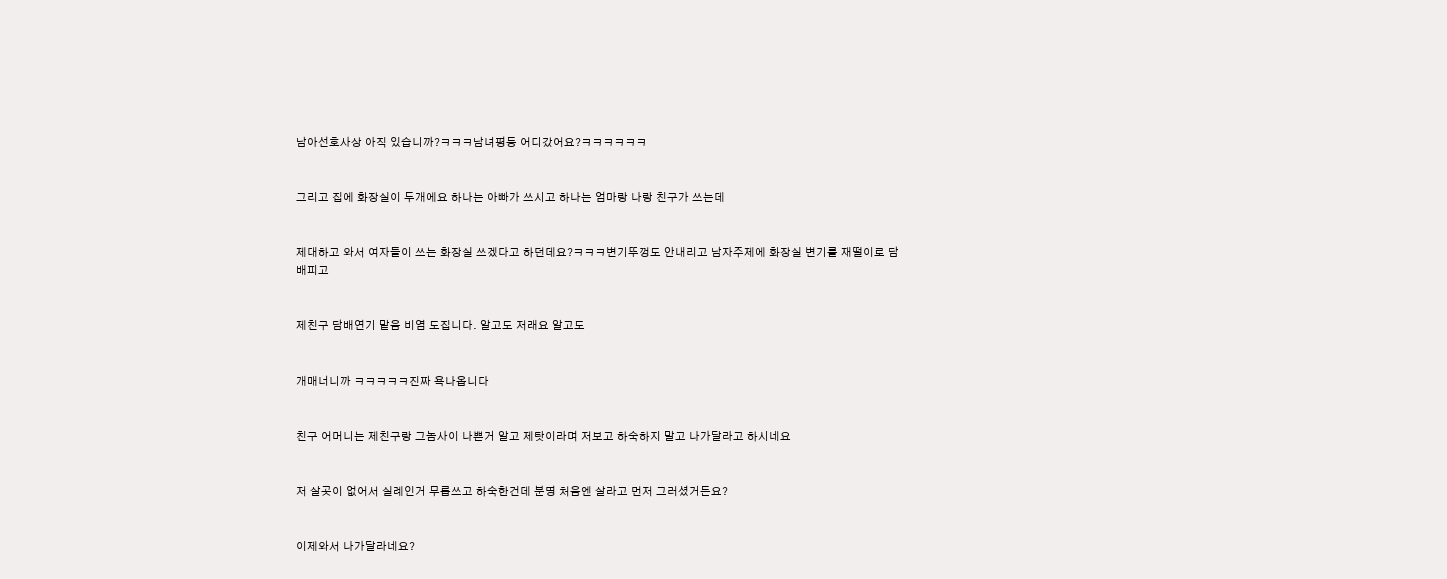남아선호사상 아직 있습니까?ㅋㅋㅋ남녀평등 어디갔어요?ㅋㅋㅋㅋㅋㅋ


그리고 집에 화장실이 두개에요 하나는 아빠가 쓰시고 하나는 엄마랑 나랑 친구가 쓰는데


제대하고 와서 여자들이 쓰는 화장실 쓰겠다고 하던데요?ㅋㅋㅋ변기뚜껑도 안내리고 남자주제에 화장실 변기를 재떨이로 담배피고


제친구 담배연기 맡음 비염 도집니다. 알고도 저래요 알고도


개매너니까 ㅋㅋㅋㅋㅋ진짜 욕나옵니다


친구 어머니는 제친구랑 그놈사이 나쁜거 알고 제탓이라며 저보고 하숙하지 말고 나가달라고 하시네요


저 살곳이 없어서 실례인거 무릅쓰고 하숙한건데 분명 처음엔 살라고 먼저 그러셨거든요?


이제와서 나가달라네요?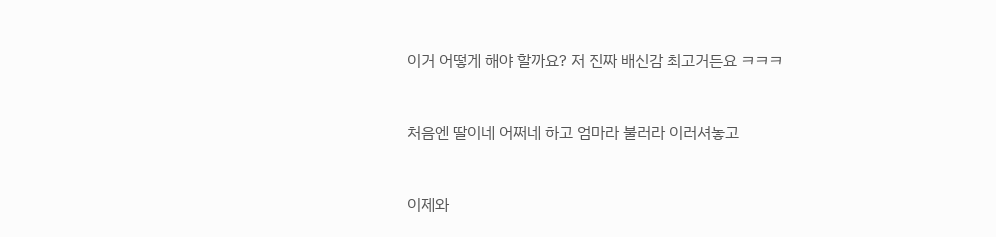이거 어떻게 해야 할까요? 저 진짜 배신감 최고거든요 ㅋㅋㅋ


처음엔 딸이네 어쩌네 하고 엄마라 불러라 이러셔놓고


이제와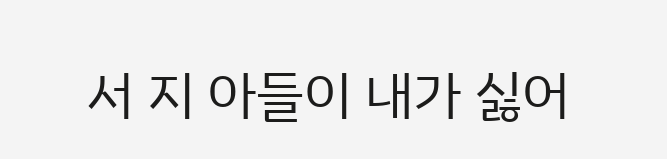서 지 아들이 내가 싫어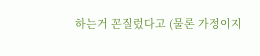하는거 꼰질렀다고 (물론 가정이지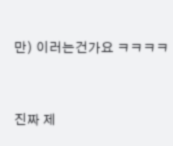만) 이러는건가요 ㅋㅋㅋㅋ


진짜 제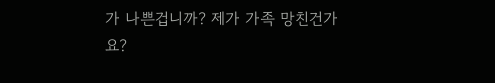가 나쁜겁니까? 제가 가족 망친건가요?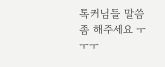톡커님들 말씀좀 해주세요 ㅜㅜㅜ